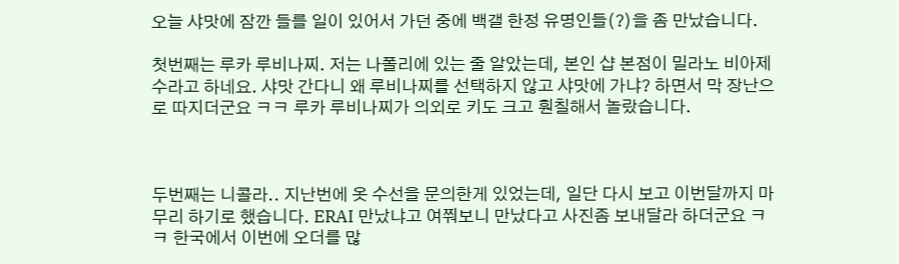오늘 샤맛에 잠깐 들를 일이 있어서 가던 중에 백갤 한정 유명인들(?)을 좀 만났습니다.

첫번째는 루카 루비나찌. 저는 나폴리에 있는 줄 알았는데, 본인 샵 본점이 밀라노 비아제수라고 하네요. 샤맛 간다니 왜 루비나찌를 선택하지 않고 샤맛에 가냐? 하면서 막 장난으로 따지더군요 ㅋㅋ 루카 루비나찌가 의외로 키도 크고 훤칠해서 놀랐습니다.



두번째는 니콜라.. 지난번에 옷 수선을 문의한게 있었는데, 일단 다시 보고 이번달까지 마무리 하기로 했습니다. ERAI 만났냐고 여쭤보니 만났다고 사진좀 보내달라 하더군요 ㅋㅋ 한국에서 이번에 오더를 많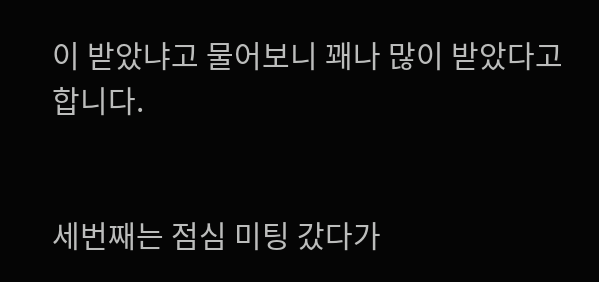이 받았냐고 물어보니 꽤나 많이 받았다고 합니다.


세번째는 점심 미팅 갔다가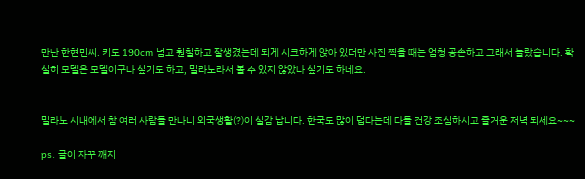만난 한현민씨. 키도 190cm 넘고 훤칠하고 잘생겼는데 되게 시크하게 앉아 있더만 사진 찍을 때는 엄청 공손하고 그래서 놀랐습니다. 확실히 모델은 모델이구나 싶기도 하고, 밀라노라서 볼 수 있지 않았나 싶기도 하네요.


밀라노 시내에서 참 여러 사람들 만나니 외국생활(?)이 실감 납니다. 한국도 많이 덥다는데 다들 건강 조심하시고 즐거운 저녁 되세요~~~

ps. 글이 자꾸 깨지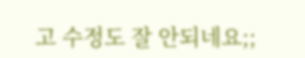고 수정도 잘 안되네요;;